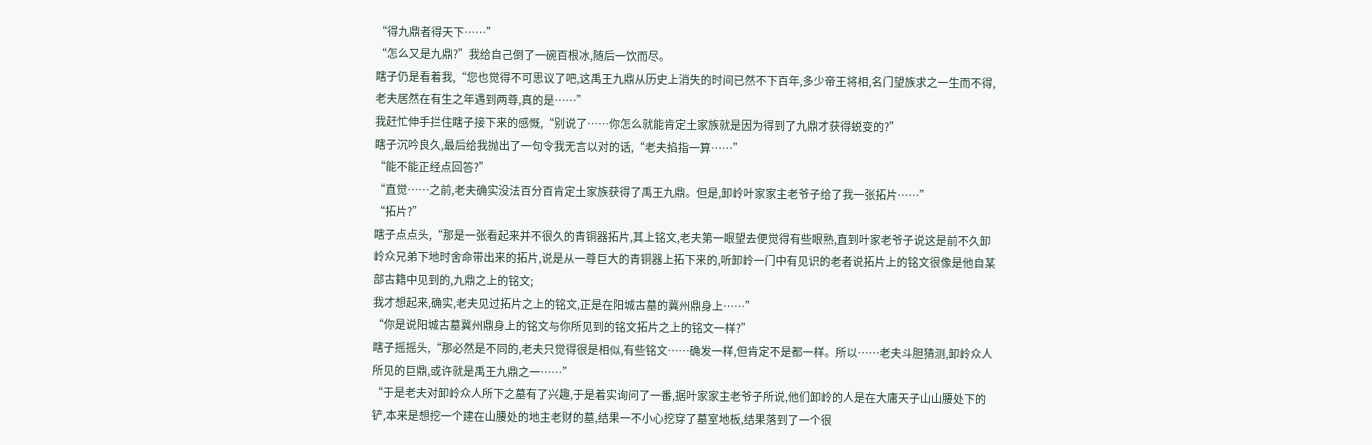“得九鼎者得天下……”
“怎么又是九鼎?”我给自己倒了一碗百根冰,随后一饮而尽。
瞎子仍是看着我,“您也觉得不可思议了吧,这禹王九鼎从历史上消失的时间已然不下百年,多少帝王将相,名门望族求之一生而不得,老夫居然在有生之年遇到两尊,真的是……”
我赶忙伸手拦住瞎子接下来的感慨,“别说了……你怎么就能肯定土家族就是因为得到了九鼎才获得蜕变的?”
瞎子沉吟良久,最后给我抛出了一句令我无言以对的话,“老夫掐指一算……”
“能不能正经点回答?”
“直觉……之前,老夫确实没法百分百肯定土家族获得了禹王九鼎。但是,卸岭叶家家主老爷子给了我一张拓片……”
“拓片?”
瞎子点点头,“那是一张看起来并不很久的青铜器拓片,其上铭文,老夫第一眼望去便觉得有些眼熟,直到叶家老爷子说这是前不久卸岭众兄弟下地时舍命带出来的拓片,说是从一尊巨大的青铜器上拓下来的,听卸岭一门中有见识的老者说拓片上的铭文很像是他自某部古籍中见到的,九鼎之上的铭文;
我才想起来,确实,老夫见过拓片之上的铭文,正是在阳城古墓的冀州鼎身上……”
“你是说阳城古墓冀州鼎身上的铭文与你所见到的铭文拓片之上的铭文一样?”
瞎子摇摇头,“那必然是不同的,老夫只觉得很是相似,有些铭文……确发一样,但肯定不是都一样。所以……老夫斗胆猜测,卸岭众人所见的巨鼎,或许就是禹王九鼎之一……”
“于是老夫对卸岭众人所下之墓有了兴趣,于是着实询问了一番,据叶家家主老爷子所说,他们卸岭的人是在大庸天子山山腰处下的铲,本来是想挖一个建在山腰处的地主老财的墓,结果一不小心挖穿了墓室地板,结果落到了一个很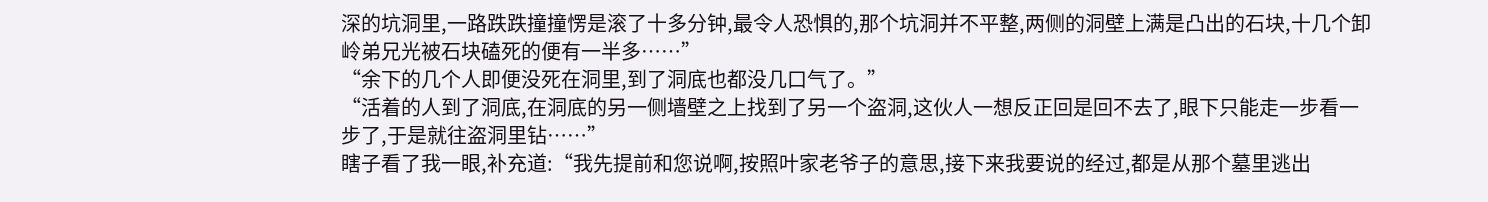深的坑洞里,一路跌跌撞撞愣是滚了十多分钟,最令人恐惧的,那个坑洞并不平整,两侧的洞壁上满是凸出的石块,十几个卸岭弟兄光被石块磕死的便有一半多……”
“余下的几个人即便没死在洞里,到了洞底也都没几口气了。”
“活着的人到了洞底,在洞底的另一侧墙壁之上找到了另一个盗洞,这伙人一想反正回是回不去了,眼下只能走一步看一步了,于是就往盗洞里钻……”
瞎子看了我一眼,补充道:“我先提前和您说啊,按照叶家老爷子的意思,接下来我要说的经过,都是从那个墓里逃出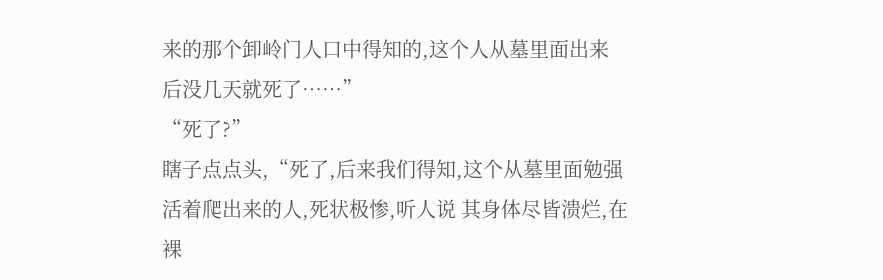来的那个卸岭门人口中得知的,这个人从墓里面出来后没几天就死了……”
“死了?”
瞎子点点头,“死了,后来我们得知,这个从墓里面勉强活着爬出来的人,死状极惨,听人说 其身体尽皆溃烂,在裸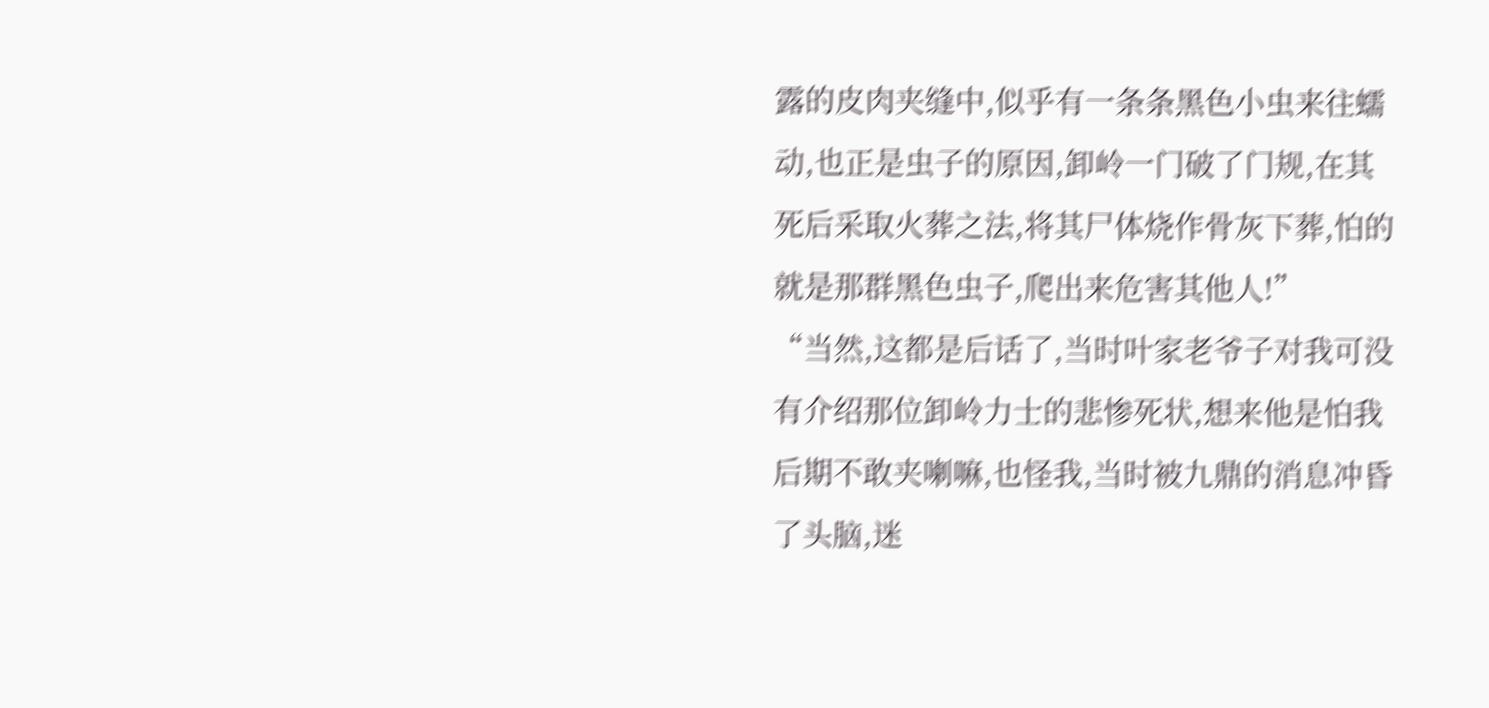露的皮肉夹缝中,似乎有一条条黑色小虫来往蠕动,也正是虫子的原因,卸岭一门破了门规,在其死后采取火葬之法,将其尸体烧作骨灰下葬,怕的就是那群黑色虫子,爬出来危害其他人!”
“当然,这都是后话了,当时叶家老爷子对我可没有介绍那位卸岭力士的悲惨死状,想来他是怕我后期不敢夹喇嘛,也怪我,当时被九鼎的消息冲昏了头脑,迷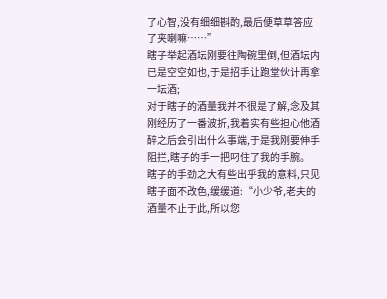了心智,没有细细斟酌,最后便草草答应了夹喇嘛……”
瞎子举起酒坛刚要往陶碗里倒,但酒坛内已是空空如也,于是招手让跑堂伙计再拿一坛酒;
对于瞎子的酒量我并不很是了解,念及其刚经历了一番波折,我着实有些担心他酒醉之后会引出什么事端,于是我刚要伸手阻拦,瞎子的手一把叼住了我的手腕。
瞎子的手劲之大有些出乎我的意料,只见瞎子面不改色,缓缓道:“小少爷,老夫的酒量不止于此,所以您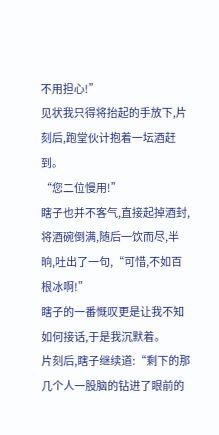不用担心!”
见状我只得将抬起的手放下,片刻后,跑堂伙计抱着一坛酒赶到。
“您二位慢用!”
瞎子也并不客气,直接起掉酒封,将酒碗倒满,随后一饮而尽,半晌,吐出了一句,“可惜,不如百根冰啊!”
瞎子的一番慨叹更是让我不知如何接话,于是我沉默着。
片刻后,瞎子继续道:“剩下的那几个人一股脑的钻进了眼前的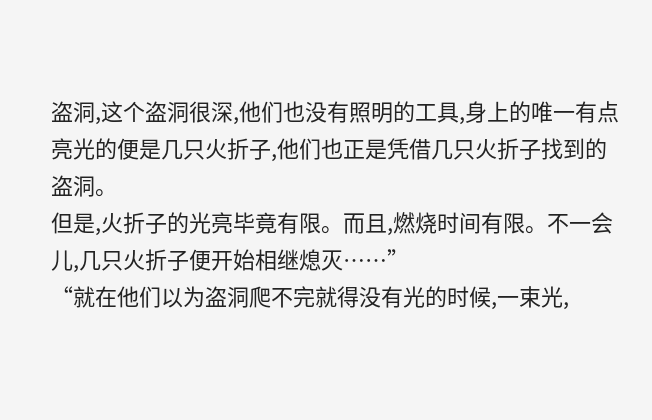盗洞,这个盗洞很深,他们也没有照明的工具,身上的唯一有点亮光的便是几只火折子,他们也正是凭借几只火折子找到的盗洞。
但是,火折子的光亮毕竟有限。而且,燃烧时间有限。不一会儿,几只火折子便开始相继熄灭……”
“就在他们以为盗洞爬不完就得没有光的时候,一束光,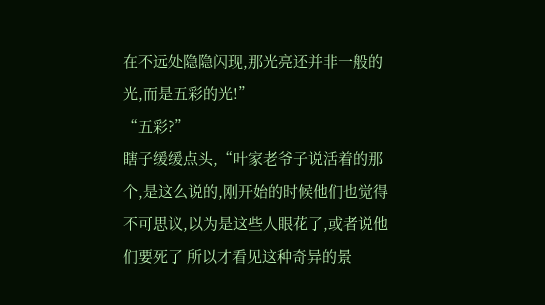在不远处隐隐闪现,那光亮还并非一般的光,而是五彩的光!”
“五彩?”
瞎子缓缓点头,“叶家老爷子说活着的那个,是这么说的,刚开始的时候他们也觉得不可思议,以为是这些人眼花了,或者说他们要死了 所以才看见这种奇异的景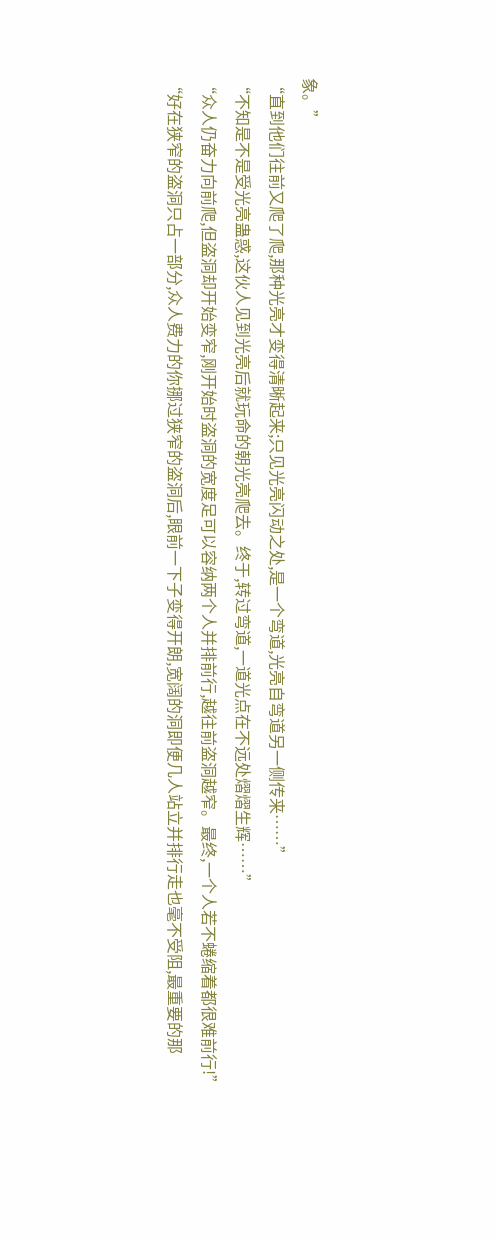象。”
“直到他们往前又爬了爬,那种光亮才变得清晰起来;只见光亮闪动之处,是一个弯道,光亮自弯道另一侧传来……”
“不知是不是受光亮蛊惑,这伙人见到光亮后就玩命的朝光亮爬去。终于,转过弯道,一道光点在不远处熠熠生辉……”
“众人仍奋力向前爬,但盗洞却开始变窄,刚开始时盗洞的宽度足可以容纳两个人并排前行,越往前盗洞越窄。最终,一个人若不蜷缩着都很难前行!”
“好在狭窄的盗洞只占一部分,众人费力的你挪过狭窄的盗洞后,眼前一下子变得开朗,宽阔的洞即便几人站立并排行走也毫不受阻,最重要的那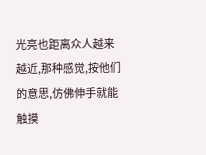光亮也距离众人越来越近,那种感觉,按他们的意思,仿佛伸手就能触摸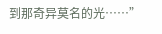到那奇异莫名的光……”